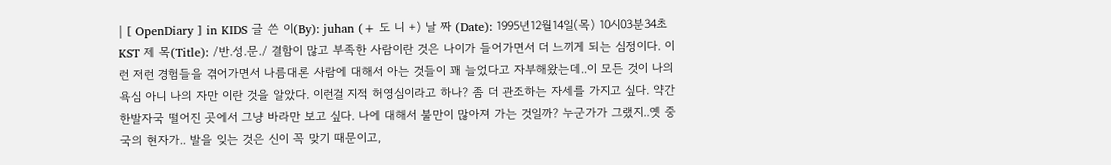| [ OpenDiary ] in KIDS 글 쓴 이(By): juhan (+ 도 니 +) 날 짜 (Date): 1995년12월14일(목) 10시03분34초 KST 제 목(Title): /반.성.문./ 결함이 많고 부족한 사람이란 것은 나이가 들어가면서 더 느끼게 되는 심정이다. 이런 저런 경험들을 겪어가면서 나름대론 사람에 대해서 아는 것들이 꽤 늘었다고 자부해왔는데..이 모든 것이 나의 욕심 아니 나의 자만 이란 것을 알았다. 이런걸 지적 허영심이라고 하나? 좀 더 관조하는 자세를 가지고 싶다. 약간 한발자국 떨어진 곳에서 그냥 바라만 보고 싶다. 나에 대해서 불만이 많아져 가는 것일까? 누군가가 그랬지..옛 중국의 현자가.. 발을 잊는 것은 신이 꼭 맞기 때문이고,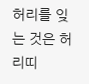허리를 잊는 것은 허리띠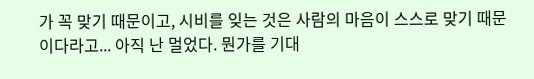가 꼭 맞기 때문이고, 시비를 잊는 것은 사람의 마음이 스스로 맞기 때문이다라고... 아직 난 멀었다. 뭔가를 기대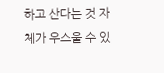하고 산다는 것 자체가 우스울 수 있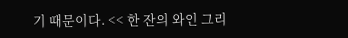기 때문이다. << 한 잔의 와인 그리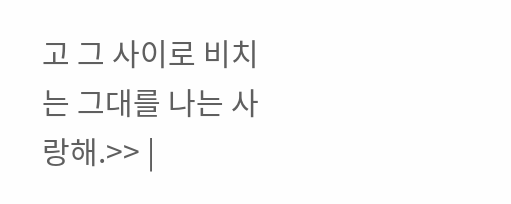고 그 사이로 비치는 그대를 나는 사랑해.>> |